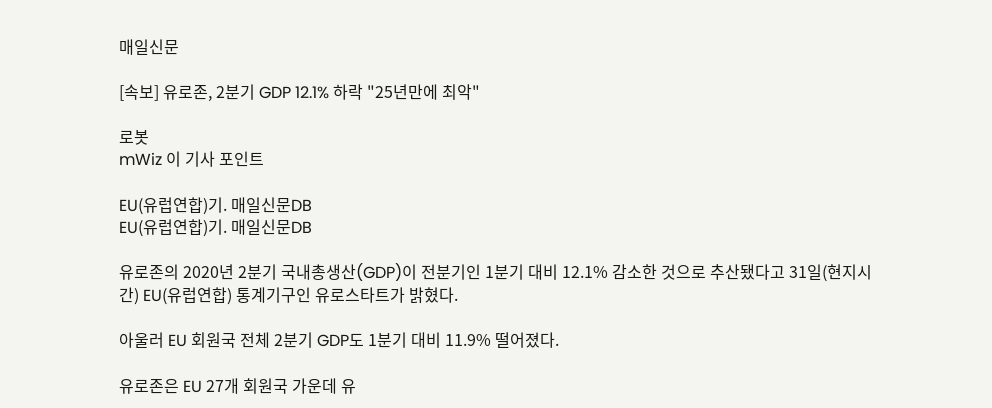매일신문

[속보] 유로존, 2분기 GDP 12.1% 하락 "25년만에 최악"

로봇
mWiz 이 기사 포인트

EU(유럽연합)기. 매일신문DB
EU(유럽연합)기. 매일신문DB

유로존의 2020년 2분기 국내총생산(GDP)이 전분기인 1분기 대비 12.1% 감소한 것으로 추산됐다고 31일(현지시간) EU(유럽연합) 통계기구인 유로스타트가 밝혔다.

아울러 EU 회원국 전체 2분기 GDP도 1분기 대비 11.9% 떨어졌다.

유로존은 EU 27개 회원국 가운데 유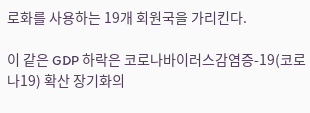로화를 사용하는 19개 회원국을 가리킨다.

이 같은 GDP 하락은 코로나바이러스감염증-19(코로나19) 확산 장기화의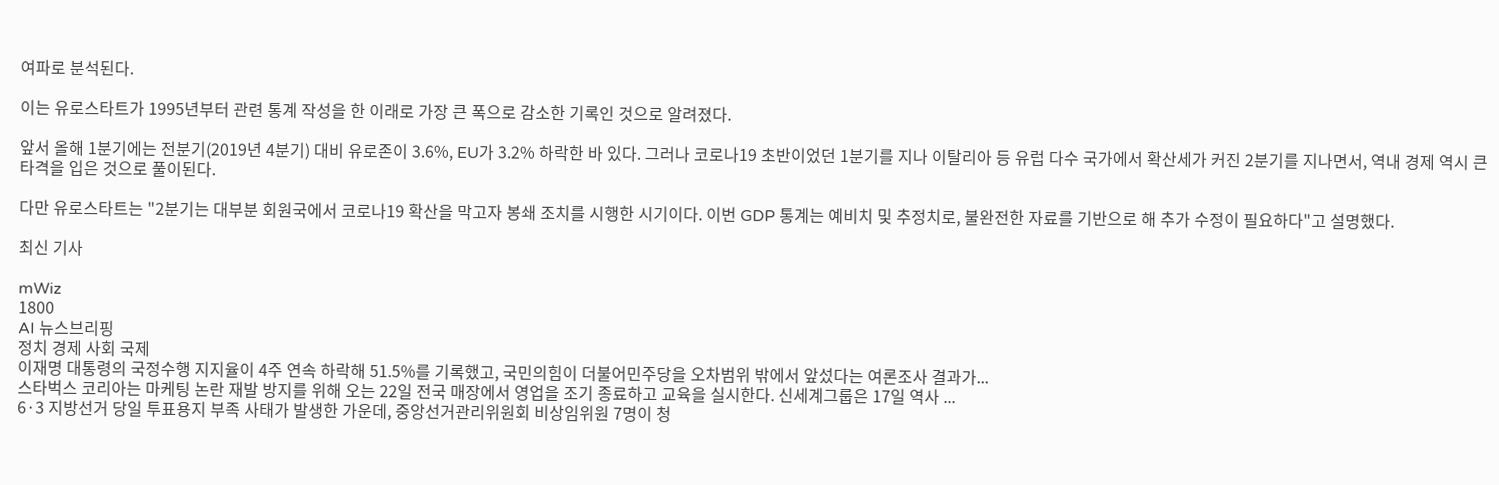여파로 분석된다.

이는 유로스타트가 1995년부터 관련 통계 작성을 한 이래로 가장 큰 폭으로 감소한 기록인 것으로 알려졌다.

앞서 올해 1분기에는 전분기(2019년 4분기) 대비 유로존이 3.6%, EU가 3.2% 하락한 바 있다. 그러나 코로나19 초반이었던 1분기를 지나 이탈리아 등 유럽 다수 국가에서 확산세가 커진 2분기를 지나면서, 역내 경제 역시 큰 타격을 입은 것으로 풀이된다.

다만 유로스타트는 "2분기는 대부분 회원국에서 코로나19 확산을 막고자 봉쇄 조치를 시행한 시기이다. 이번 GDP 통계는 예비치 및 추정치로, 불완전한 자료를 기반으로 해 추가 수정이 필요하다"고 설명했다.

최신 기사

mWiz
1800
AI 뉴스브리핑
정치 경제 사회 국제
이재명 대통령의 국정수행 지지율이 4주 연속 하락해 51.5%를 기록했고, 국민의힘이 더불어민주당을 오차범위 밖에서 앞섰다는 여론조사 결과가...
스타벅스 코리아는 마케팅 논란 재발 방지를 위해 오는 22일 전국 매장에서 영업을 조기 종료하고 교육을 실시한다. 신세계그룹은 17일 역사 ...
6·3 지방선거 당일 투표용지 부족 사태가 발생한 가운데, 중앙선거관리위원회 비상임위원 7명이 청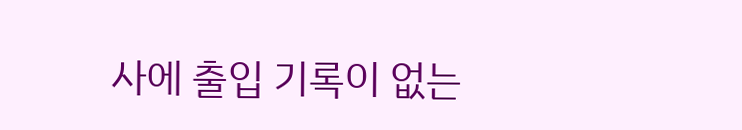사에 출입 기록이 없는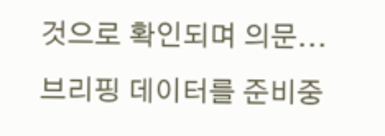것으로 확인되며 의문...
브리핑 데이터를 준비중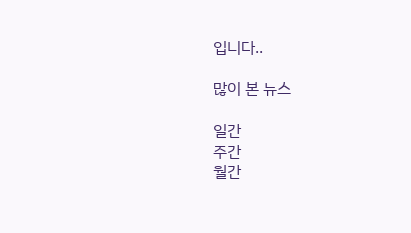입니다..

많이 본 뉴스

일간
주간
월간